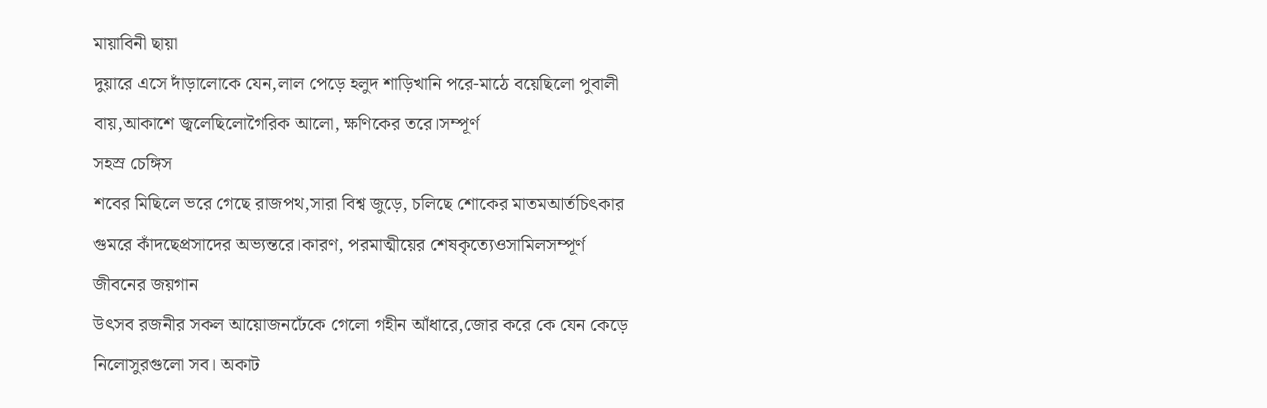মায়াবিনী ছায়া
দুয়ারে এসে দাঁড়ালোকে যেন,লাল পেড়ে হলুদ শাড়িখানি পরে-মাঠে বয়েছিলো পুবালী বায়,আকাশে জ্বলেছিলোগৈরিক আলো, ক্ষণিকের তরে।সম্পূর্ণ
সহস্র চেঙ্গিস
শবের মিছিলে ভরে গেছে রাজপথ,সারা বিশ্ব জুড়ে, চলিছে শোকের মাতমআর্তচিৎকার গুমরে কাঁদছেপ্রসাদের অভ্যন্তরে।কারণ, পরমাত্মীয়ের শেষকৃত্যেওসামিলসম্পূর্ণ
জীবনের জয়গান
উৎসব রজনীর সকল আয়োজনঢেঁকে গেলো গহীন আঁধারে,জোর করে কে যেন কেড়ে নিলোসুরগুলো সব। অকাট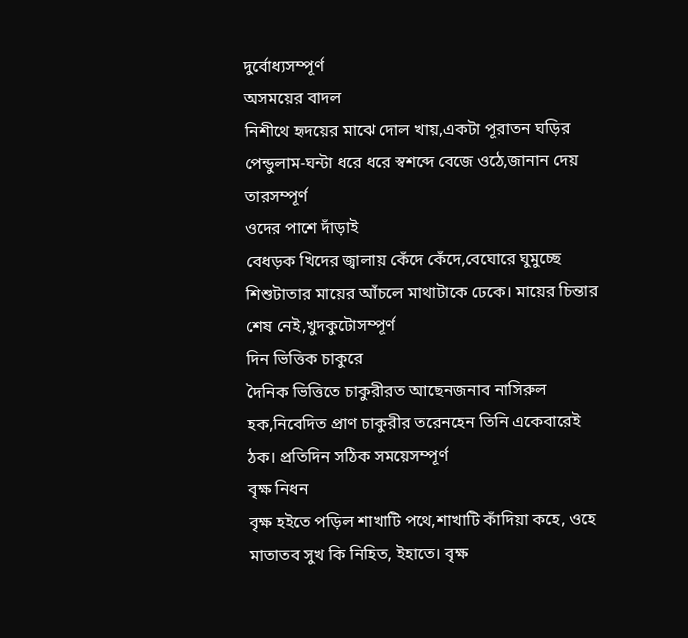দুর্বোধ্যসম্পূর্ণ
অসময়ের বাদল
নিশীথে হৃদয়ের মাঝে দোল খায়,একটা পূরাতন ঘড়ির পেন্ডুলাম-ঘন্টা ধরে ধরে স্বশব্দে বেজে ওঠে,জানান দেয় তারসম্পূর্ণ
ওদের পাশে দাঁড়াই
বেধড়ক খিদের জ্বালায় কেঁদে কেঁদে,বেঘোরে ঘুমুচ্ছে শিশুটাতার মায়ের আঁচলে মাথাটাকে ঢেকে। মায়ের চিন্তার শেষ নেই,খুদকুটোসম্পূর্ণ
দিন ভিত্তিক চাকুরে
দৈনিক ভিত্তিতে চাকুরীরত আছেনজনাব নাসিরুল হক,নিবেদিত প্রাণ চাকুরীর তরেনহেন তিনি একেবারেই ঠক। প্রতিদিন সঠিক সময়েসম্পূর্ণ
বৃক্ষ নিধন
বৃক্ষ হইতে পড়িল শাখাটি পথে,শাখাটি কাঁদিয়া কহে, ওহে মাতাতব সুখ কি নিহিত, ইহাতে। বৃক্ষ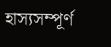হাস্যসম্পূর্ণ